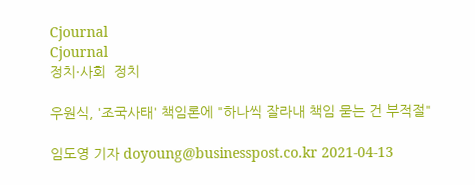Cjournal
Cjournal
정치·사회  정치

우원식, '조국사태' 책임론에 "하나씩 잘라내 책임 묻는 건 부적절"

임도영 기자 doyoung@businesspost.co.kr 2021-04-13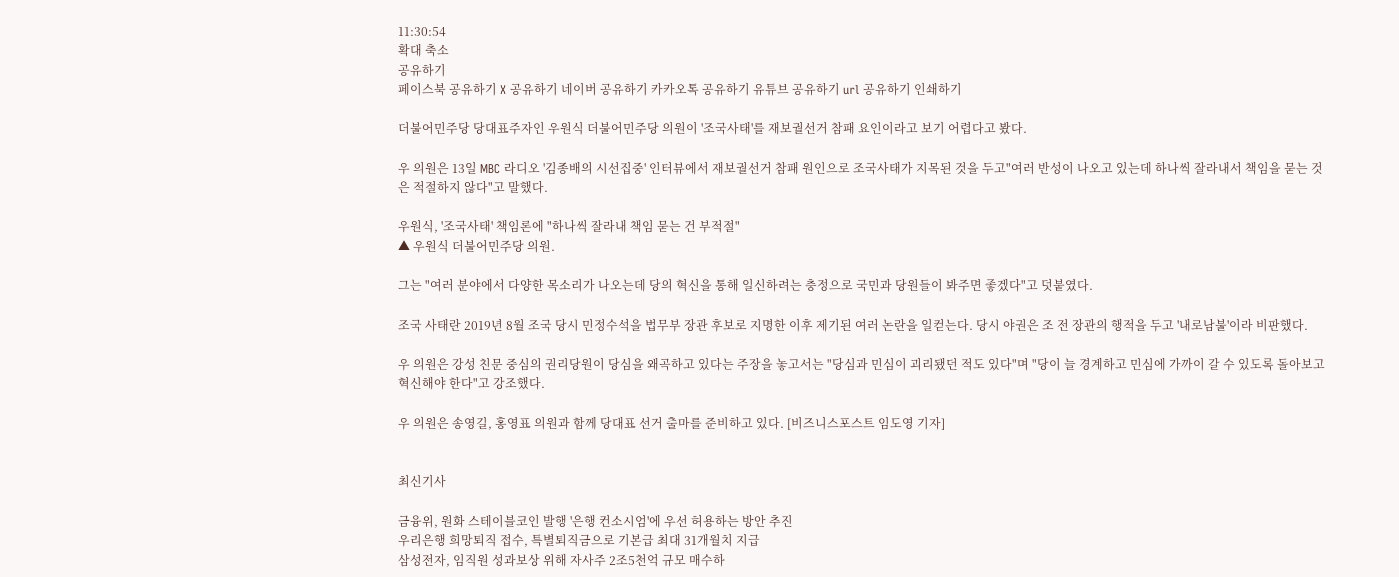11:30:54
확대 축소
공유하기
페이스북 공유하기 X 공유하기 네이버 공유하기 카카오톡 공유하기 유튜브 공유하기 url 공유하기 인쇄하기

더불어민주당 당대표주자인 우원식 더불어민주당 의원이 '조국사태'를 재보궐선거 참패 요인이라고 보기 어렵다고 봤다.

우 의원은 13일 MBC 라디오 '김종배의 시선집중' 인터뷰에서 재보궐선거 참패 원인으로 조국사태가 지목된 것을 두고"여러 반성이 나오고 있는데 하나씩 잘라내서 책임을 묻는 것은 적절하지 않다"고 말했다.

우원식, '조국사태' 책임론에 "하나씩 잘라내 책임 묻는 건 부적절"
▲ 우원식 더불어민주당 의원.

그는 "여러 분야에서 다양한 목소리가 나오는데 당의 혁신을 통해 일신하려는 충정으로 국민과 당원들이 봐주면 좋겠다"고 덧붙였다.

조국 사태란 2019년 8월 조국 당시 민정수석을 법무부 장관 후보로 지명한 이후 제기된 여러 논란을 일컫는다. 당시 야권은 조 전 장관의 행적을 두고 '내로남불'이라 비판했다.

우 의원은 강성 친문 중심의 권리당원이 당심을 왜곡하고 있다는 주장을 놓고서는 "당심과 민심이 괴리됐던 적도 있다"며 "당이 늘 경계하고 민심에 가까이 갈 수 있도록 돌아보고 혁신해야 한다"고 강조했다.

우 의원은 송영길, 홍영표 의원과 함께 당대표 선거 출마를 준비하고 있다. [비즈니스포스트 임도영 기자]


최신기사

금융위, 원화 스테이블코인 발행 '은행 컨소시엄'에 우선 허용하는 방안 추진
우리은행 희망퇴직 접수, 특별퇴직금으로 기본급 최대 31개월치 지급
삼성전자, 임직원 성과보상 위해 자사주 2조5천억 규모 매수하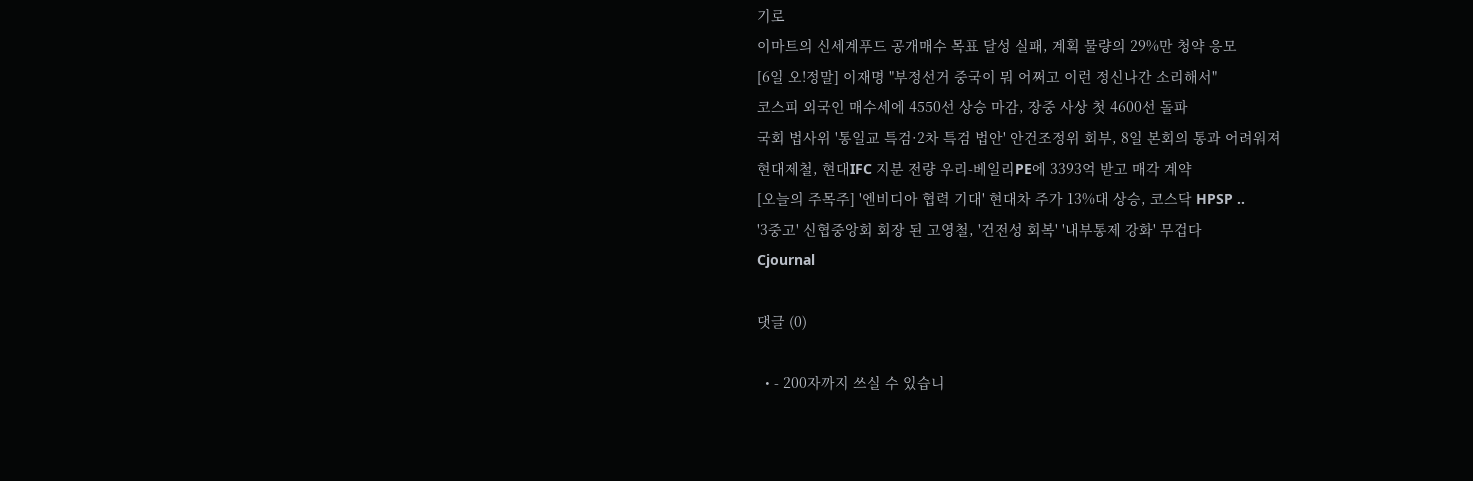기로
이마트의 신세계푸드 공개매수 목표 달성 실패, 계획 물량의 29%만 청약 응모
[6일 오!정말] 이재명 "부정선거 중국이 뭐 어쩌고 이런 정신나간 소리해서"
코스피 외국인 매수세에 4550선 상승 마감, 장중 사상 첫 4600선 돌파
국회 법사위 '통일교 특검·2차 특검 법안' 안건조정위 회부, 8일 본회의 통과 어려워져
현대제철, 현대IFC 지분 전량 우리-베일리PE에 3393억 받고 매각 계약
[오늘의 주목주] '엔비디아 협력 기대' 현대차 주가 13%대 상승, 코스닥 HPSP ..
'3중고' 신협중앙회 회장 된 고영철, '건전성 회복' '내부통제 강화' 무겁다
Cjournal

댓글 (0)

  • - 200자까지 쓰실 수 있습니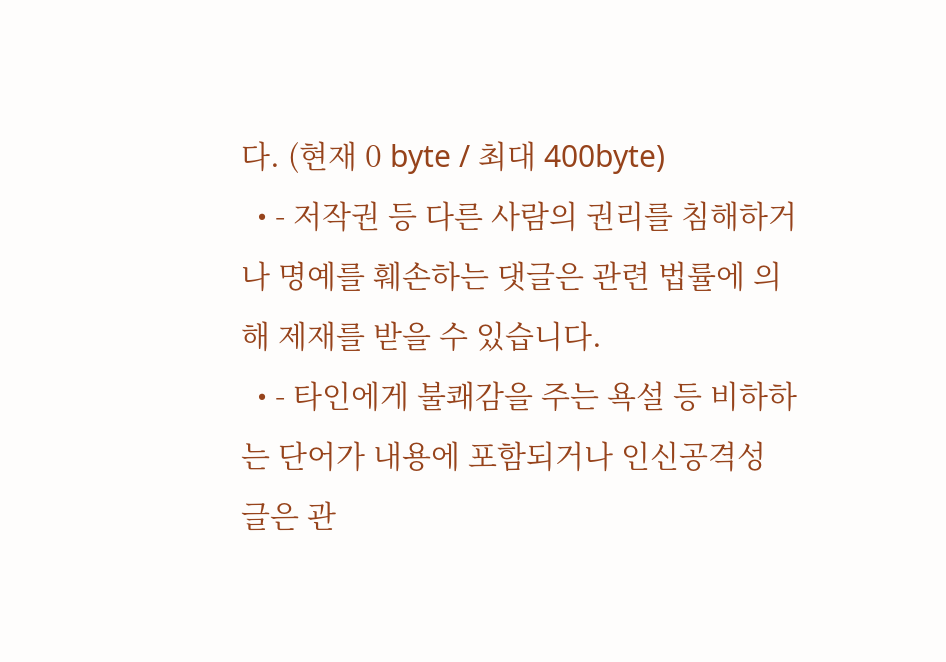다. (현재 0 byte / 최대 400byte)
  • - 저작권 등 다른 사람의 권리를 침해하거나 명예를 훼손하는 댓글은 관련 법률에 의해 제재를 받을 수 있습니다.
  • - 타인에게 불쾌감을 주는 욕설 등 비하하는 단어가 내용에 포함되거나 인신공격성 글은 관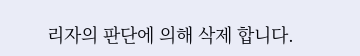리자의 판단에 의해 삭제 합니다.